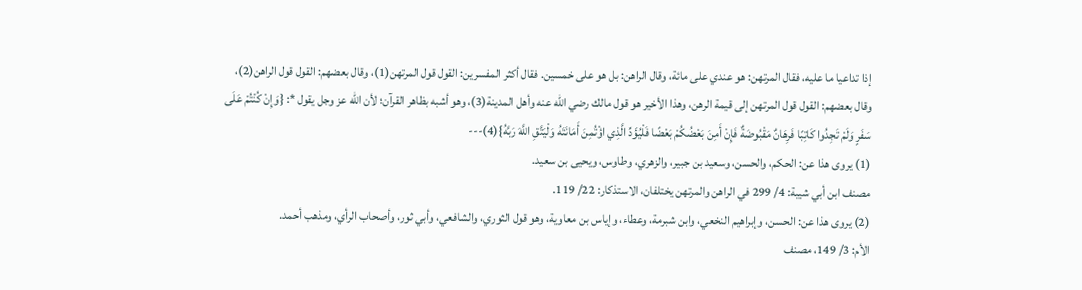إذا تداعيا ما عليه، فقال المرتهن: هو عندي على مائة، وقال الراهن: بل هو على خمسين. فقال أكثر المفسرين: القول قول المرتهن(1)، وقال بعضهم: القول قول الراهن(2)، وقال بعضهم: القول قول المرتهن إلى قيمة الرهن، وهذا الأخير هو قول مالك رضي الله عنه وأهل المدينة(3)، وهو أشبه بظاهر القرآن؛ لأن الله عز وجل يقول *: {وَإِنْ كُنْتُمْ عَلَى سَفَرٍ وَلَمْ تَجِدُوا كَاتِبًا فَرِهَانٌ مَقْبُوضَةٌ فَإِنْ أَمِنَ بَعْضُكُمْ بَعْضًا فَلْيُؤَدِّ الَّذِي اؤْتُمِنَ أَمَانَتَهُ وَلْيَتَّقِ اللَّهَ رَبَّهُ}(4)---
(1) يروى هذا عن: الحكم، والحسن، وسعيد بن جبير، والزهري، وطاوس، ويحيى بن سعيد.
مصنف ابن أبي شيبة: 4/ 299 في الراهن والمرتهن يختلفان، الاستذكار: 22/ 119.
(2) يروى هذا عن: الحسن، وإبراهيم النخعي، وابن شبرمة، وعطاء، وإياس بن معاوية، وهو قول الثوري، والشافعي، وأبي ثور، وأصحاب الرأي، ومذهب أحمد.
الأم: 3/ 149، مصنف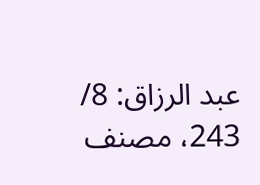عبد الرزاق: 8/ 243، مصنف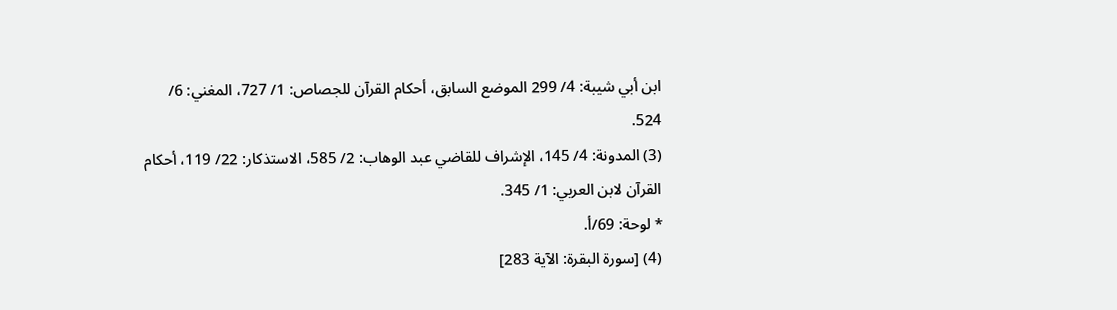ابن أبي شيبة: 4/ 299 الموضع السابق، أحكام القرآن للجصاص: 1/ 727، المغني: 6/ 524.
(3) المدونة: 4/ 145، الإشراف للقاضي عبد الوهاب: 2/ 585، الاستذكار: 22/ 119، أحكام القرآن لابن العربي: 1/ 345.
* لوحة: 69/أ.
(4) [سورة البقرة: الآية 283]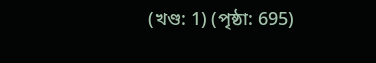(খণ্ড: 1) (পৃষ্ঠা: 695)